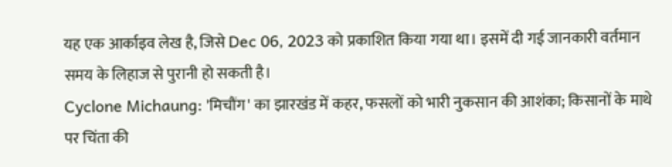यह एक आर्काइव लेख है, जिसे Dec 06, 2023 को प्रकाशित किया गया था। इसमें दी गई जानकारी वर्तमान समय के लिहाज से पुरानी हो सकती है।
Cyclone Michaung: 'मिचौंग' का झारखंड में कहर, फसलों को भारी नुकसान की आशंका; किसानों के माथे पर चिंता की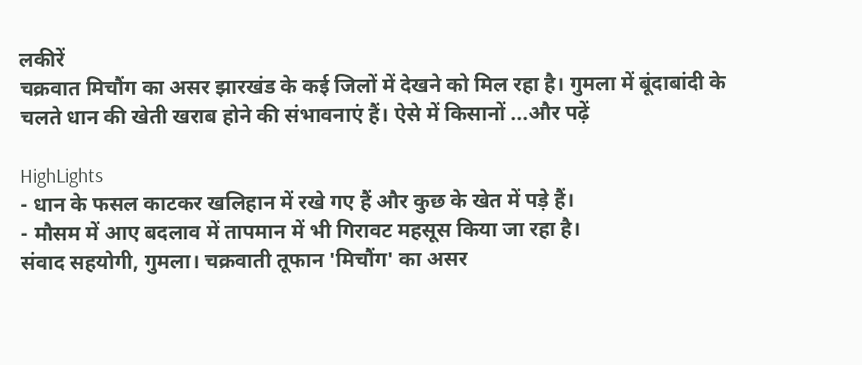लकीरें
चक्रवात मिचौंग का असर झारखंड के कई जिलों में देखने को मिल रहा है। गुमला में बूंदाबांदी के चलते धान की खेती खराब होने की संभावनाएं हैं। ऐसे में किसानों ...और पढ़ें

HighLights
- धान के फसल काटकर खलिहान में रखे गए हैं और कुछ के खेत में पड़े हैं।
- मौसम में आए बदलाव में तापमान में भी गिरावट महसूस किया जा रहा है।
संवाद सहयोगी, गुमला। चक्रवाती तूफान 'मिचौंग' का असर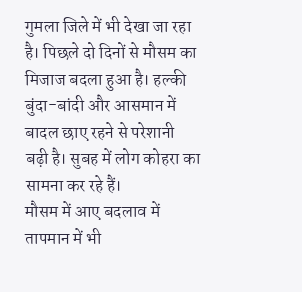गुमला जिले में भी देखा जा रहा है। पिछले दो दिनों से मौसम का मिजाज बदला हुआ है। हल्की बुंदा-बांदी और आसमान में बादल छाए रहने से परेशानी बढ़ी है। सुबह में लोग कोहरा का सामना कर रहे हैं।
मौसम में आए बदलाव में तापमान में भी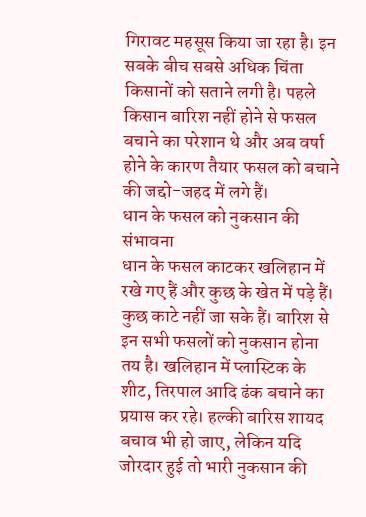गिरावट महसूस किया जा रहा है। इन सबके बीच सबसे अधिक चिंता किसानों को सताने लगी है। पहले किसान बारिश नहीं होने से फसल बचाने का परेशान थे और अब वर्षा होने के कारण तैयार फसल को बचाने की जद्दो-जहद में लगे हैं।
धान के फसल को नुकसान की संभावना
धान के फसल काटकर खलिहान में रखे गए हैं और कुछ के खेत में पड़े हैं। कुछ काटे नहीं जा सके हैं। बारिश से इन सभी फसलों को नुकसान होना तय है। खलिहान में प्लास्टिक के शीट, तिरपाल आदि ढंक बचाने का प्रयास कर रहे। हल्की बारिस शायद बचाव भी हो जाए, लेकिन यदि जोरदार हुई तो भारी नुकसान की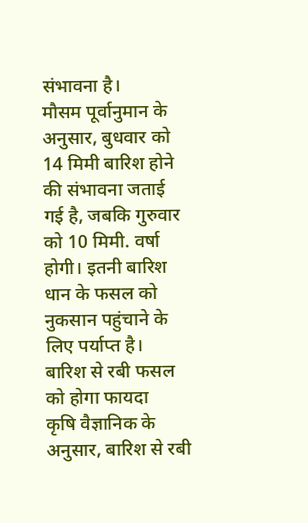संभावना है।
मौसम पूर्वानुमान के अनुसार, बुधवार को 14 मिमी बारिश होने की संभावना जताई गई है, जबकि गुरुवार को 10 मिमी. वर्षा होगी। इतनी बारिश धान के फसल को नुकसान पहुंचाने के लिए पर्याप्त है।
बारिश से रबी फसल को होगा फायदा
कृषि वैज्ञानिक के अनुसार, बारिश से रबी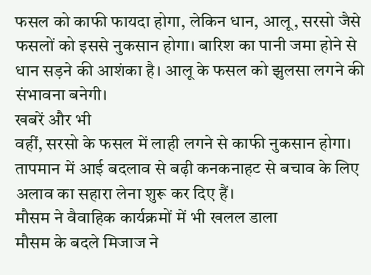फसल को काफी फायदा होगा, लेकिन धान, आलू, सरसो जैसे फसलों को इससे नुकसान होगा। बारिश का पानी जमा होने से धान सड़ने की आशंका है। आलू के फसल को झुलसा लगने की संभावना बनेगी।
खबरें और भी
वहीं, सरसो के फसल में लाही लगने से काफी नुकसान होगा। तापमान में आई बदलाव से बढ़ी कनकनाहट से बचाव के लिए अलाव का सहारा लेना शुरू कर दिए हैं।
मौसम ने वैवाहिक कार्यक्रमों में भी खलल डाला
मौसम के बदले मिजाज ने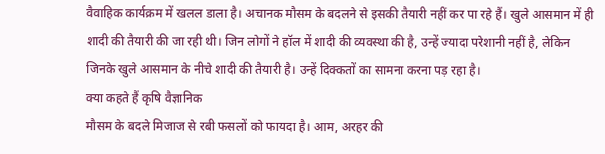वैवाहिक कार्यक्रम में खलल डाला है। अचानक मौसम के बदलने से इसकी तैयारी नहीं कर पा रहे हैं। खुले आसमान में ही शादी की तैयारी की जा रही थी। जिन लोगों ने हॉल में शादी की व्यवस्था की है, उन्हें ज्यादा परेशानी नहीं है, लेकिन जिनके खुले आसमान के नीचे शादी की तैयारी है। उन्हें दिक्कतों का सामना करना पड़ रहा है।
क्या कहते हैं कृषि वैज्ञानिक
मौसम के बदले मिजाज से रबी फसलों को फायदा है। आम, अरहर की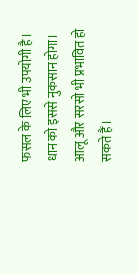फसल के लिए भी उपयोगी है। धान को इससे नुकसान होगा। आलू और सरसो भी प्रभावित हो सकते हैं।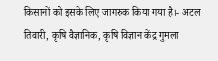किसानों को इसके लिए जागरुक किया गया है।- अटल तिवारी, कृषि वैज्ञानिक, कृषि विज्ञान केंद्र गुमला